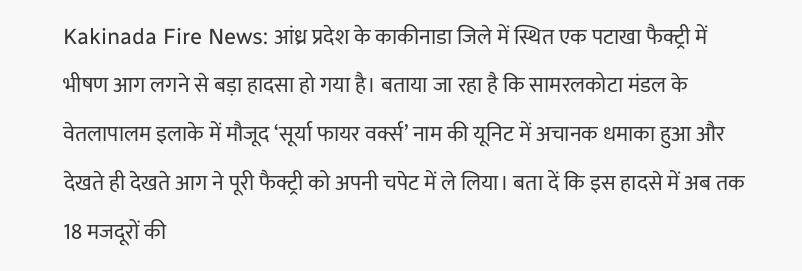Kakinada Fire News: आंध्र प्रदेश के काकीनाडा जिले में स्थित एक पटाखा फैक्ट्री में भीषण आग लगने से बड़ा हादसा हो गया है। बताया जा रहा है कि सामरलकोटा मंडल के वेतलापालम इलाके में मौजूद ‘सूर्या फायर वर्क्स’ नाम की यूनिट में अचानक धमाका हुआ और देखते ही देखते आग ने पूरी फैक्ट्री को अपनी चपेट में ले लिया। बता दें कि इस हादसे में अब तक 18 मजदूरों की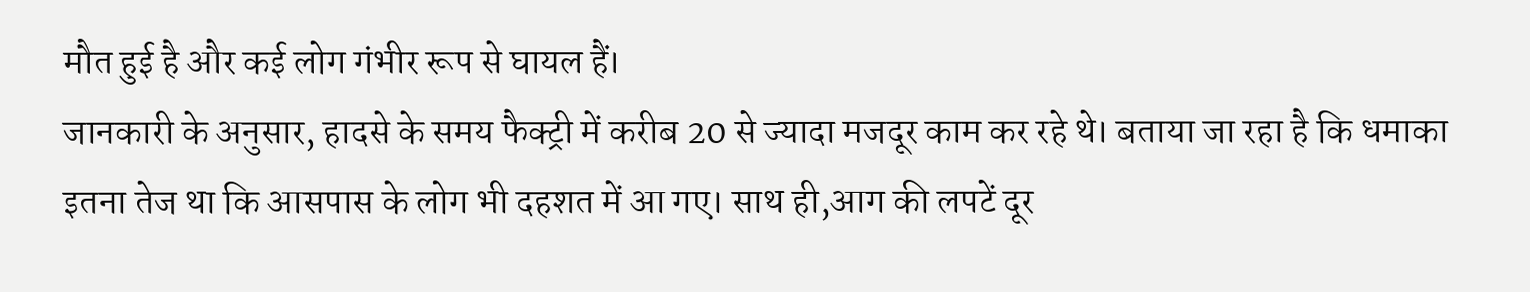मौत हुई है और कई लोग गंभीर रूप से घायल हैं।
जानकारी के अनुसार, हादसे के समय फैक्ट्री में करीब 20 से ज्यादा मजदूर काम कर रहे थे। बताया जा रहा है कि धमाका इतना तेज था कि आसपास के लोग भी दहशत में आ गए। साथ ही,आग की लपटें दूर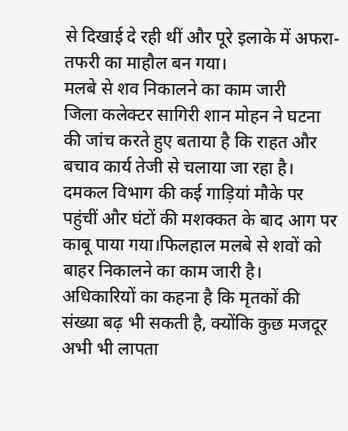से दिखाई दे रही थीं और पूरे इलाके में अफरा-तफरी का माहौल बन गया।
मलबे से शव निकालने का काम जारी
जिला कलेक्टर सागिरी शान मोहन ने घटना की जांच करते हुए बताया है कि राहत और बचाव कार्य तेजी से चलाया जा रहा है। दमकल विभाग की कई गाड़ियां मौके पर पहुंचीं और घंटों की मशक्कत के बाद आग पर काबू पाया गया।फिलहाल मलबे से शवों को बाहर निकालने का काम जारी है। अधिकारियों का कहना है कि मृतकों की संख्या बढ़ भी सकती है, क्योंकि कुछ मजदूर अभी भी लापता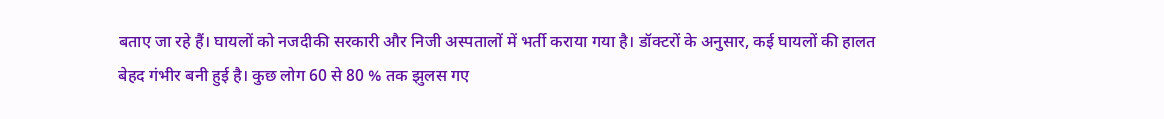बताए जा रहे हैं। घायलों को नजदीकी सरकारी और निजी अस्पतालों में भर्ती कराया गया है। डॉक्टरों के अनुसार, कई घायलों की हालत बेहद गंभीर बनी हुई है। कुछ लोग 60 से 80 % तक झुलस गए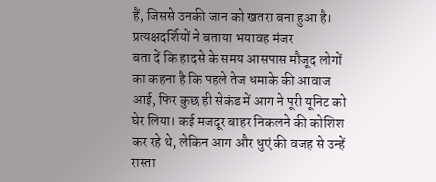हैं, जिससे उनकी जान को खतरा बना हुआ है।
प्रत्यक्षदर्शियों ने बताया भयावह मंजर
बता दें कि हादसे के समय आसपास मौजूद लोगों का कहना है कि पहले तेज धमाके की आवाज आई, फिर कुछ ही सेकंड में आग ने पूरी यूनिट को घेर लिया। कई मजदूर बाहर निकलने की कोशिश कर रहे थे, लेकिन आग और धुएं की वजह से उन्हें रास्ता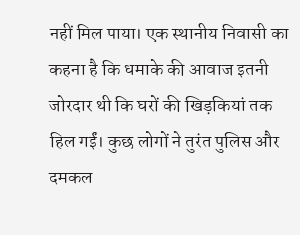नहीं मिल पाया। एक स्थानीय निवासी का कहना है कि धमाके की आवाज इतनी जोरदार थी कि घरों की खिड़कियां तक हिल गईं। कुछ लोगों ने तुरंत पुलिस और दमकल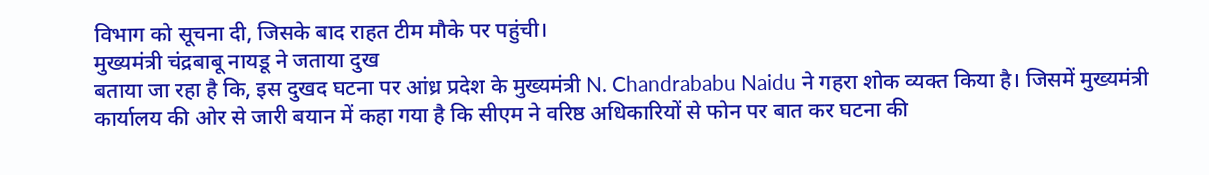विभाग को सूचना दी, जिसके बाद राहत टीम मौके पर पहुंची।
मुख्यमंत्री चंद्रबाबू नायडू ने जताया दुख
बताया जा रहा है कि, इस दुखद घटना पर आंध्र प्रदेश के मुख्यमंत्री N. Chandrababu Naidu ने गहरा शोक व्यक्त किया है। जिसमें मुख्यमंत्री कार्यालय की ओर से जारी बयान में कहा गया है कि सीएम ने वरिष्ठ अधिकारियों से फोन पर बात कर घटना की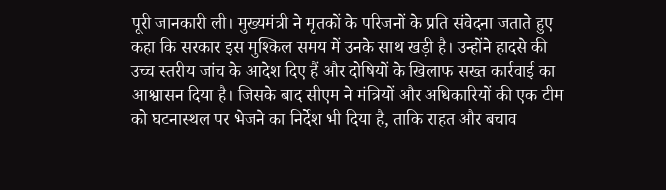पूरी जानकारी ली। मुख्यमंत्री ने मृतकों के परिजनों के प्रति संवेदना जताते हुए कहा कि सरकार इस मुश्किल समय में उनके साथ खड़ी है। उन्होंने हादसे की उच्च स्तरीय जांच के आदेश दिए हैं और दोषियों के खिलाफ सख्त कार्रवाई का आश्वासन दिया है। जिसके बाद सीएम ने मंत्रियों और अधिकारियों की एक टीम को घटनास्थल पर भेजने का निर्देश भी दिया है, ताकि राहत और बचाव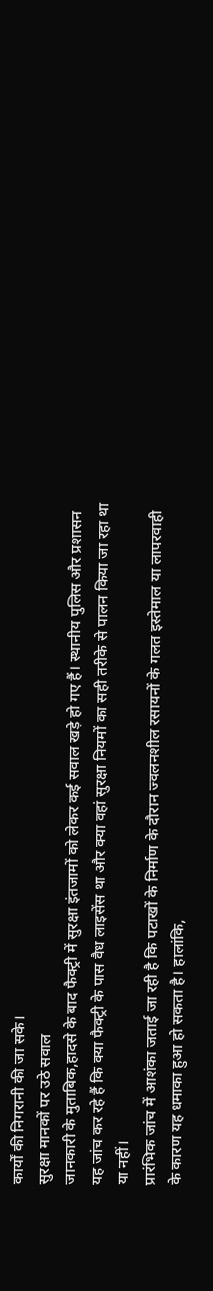कार्यों की निगरानी की जा सके।
सुरक्षा मानकों पर उठे सवाल
जानकारी के मुताबिक,हादसे के बाद फैक्ट्री में सुरक्षा इंतजामों को लेकर कई सवाल खड़े हो गए हैं। स्थानीय पुलिस और प्रशासन यह जांच कर रहे हैं कि क्या फैक्ट्री के पास वैध लाइसेंस था और क्या वहां सुरक्षा नियमों का सही तरीके से पालन किया जा रहा था या नहीं।
प्रारंभिक जांच में आशंका जताई जा रही है कि पटाखों के निर्माण के दौरान ज्वलनशील रसायनों के गलत इस्तेमाल या लापरवाही के कारण यह धमाका हुआ हो सकता है। हालांकि,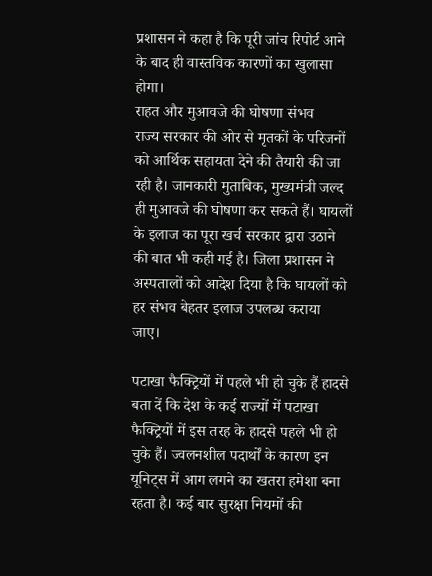प्रशासन ने कहा है कि पूरी जांच रिपोर्ट आने के बाद ही वास्तविक कारणों का खुलासा होगा।
राहत और मुआवजे की घोषणा संभव
राज्य सरकार की ओर से मृतकों के परिजनों को आर्थिक सहायता देने की तैयारी की जा रही है। जानकारी मुताबिक, मुख्यमंत्री जल्द ही मुआवजे की घोषणा कर सकते हैं। घायलों के इलाज का पूरा खर्च सरकार द्वारा उठाने की बात भी कही गई है। जिला प्रशासन ने अस्पतालों को आदेश दिया है कि घायलों को हर संभव बेहतर इलाज उपलब्ध कराया जाए।

पटाखा फैक्ट्रियों में पहले भी हो चुके हैं हादसे
बता दें कि देश के कई राज्यों में पटाखा फैक्ट्रियों में इस तरह के हादसे पहले भी हो चुके हैं। ज्वलनशील पदार्थों के कारण इन यूनिट्स में आग लगने का खतरा हमेशा बना रहता है। कई बार सुरक्षा नियमों की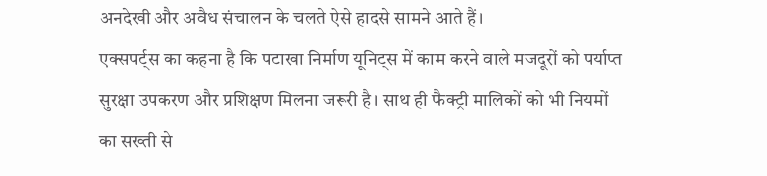अनदेखी और अवैध संचालन के चलते ऐसे हादसे सामने आते हैं।
एक्सपर्ट्स का कहना है कि पटाखा निर्माण यूनिट्स में काम करने वाले मजदूरों को पर्याप्त सुरक्षा उपकरण और प्रशिक्षण मिलना जरूरी है। साथ ही फैक्ट्री मालिकों को भी नियमों का सख्ती से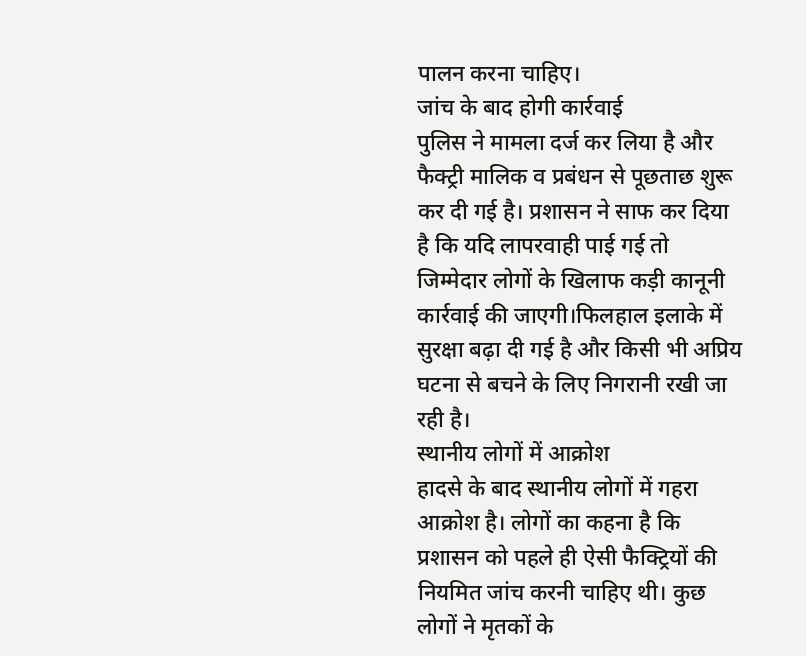पालन करना चाहिए।
जांच के बाद होगी कार्रवाई
पुलिस ने मामला दर्ज कर लिया है और फैक्ट्री मालिक व प्रबंधन से पूछताछ शुरू कर दी गई है। प्रशासन ने साफ कर दिया है कि यदि लापरवाही पाई गई तो जिम्मेदार लोगों के खिलाफ कड़ी कानूनी कार्रवाई की जाएगी।फिलहाल इलाके में सुरक्षा बढ़ा दी गई है और किसी भी अप्रिय घटना से बचने के लिए निगरानी रखी जा रही है।
स्थानीय लोगों में आक्रोश
हादसे के बाद स्थानीय लोगों में गहरा आक्रोश है। लोगों का कहना है कि प्रशासन को पहले ही ऐसी फैक्ट्रियों की नियमित जांच करनी चाहिए थी। कुछ लोगों ने मृतकों के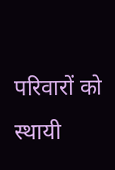परिवारों को स्थायी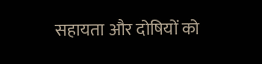सहायता और दोषियों को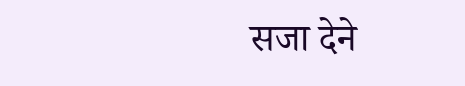सजा देने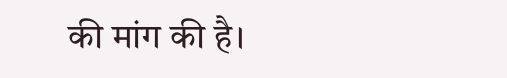की मांग की है।